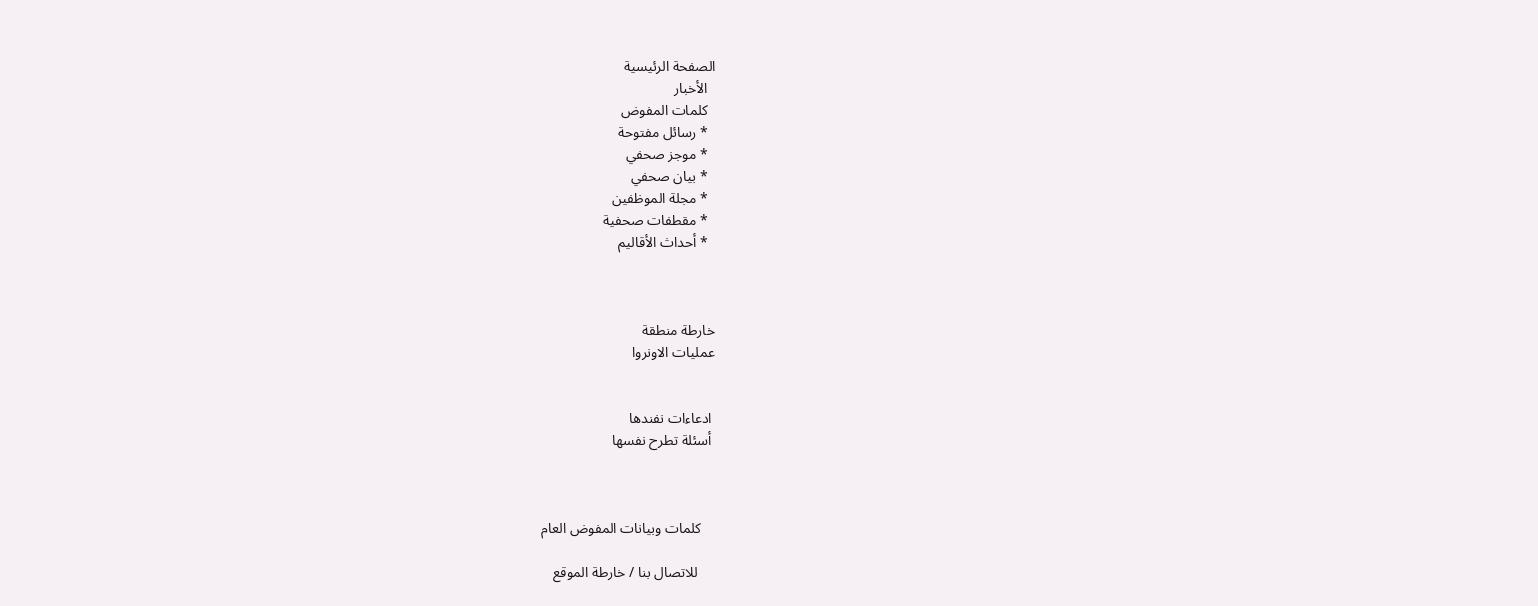الصفحة الرئيسية
  الأخبار
  كلمات المفوض
  * رسائل مفتوحة
  * موجز صحفي
  * بيان صحفي
  * مجلة الموظفين
  * مقطفات صحفية
  * أحداث الأقاليم



خارطة منطقة
عمليات الاونروا


 ادعاءات نفندها
 أسئلة تطرح نفسها



    كلمات وبيانات المفوض العام

     للاتصال بنا / خارطة الموقع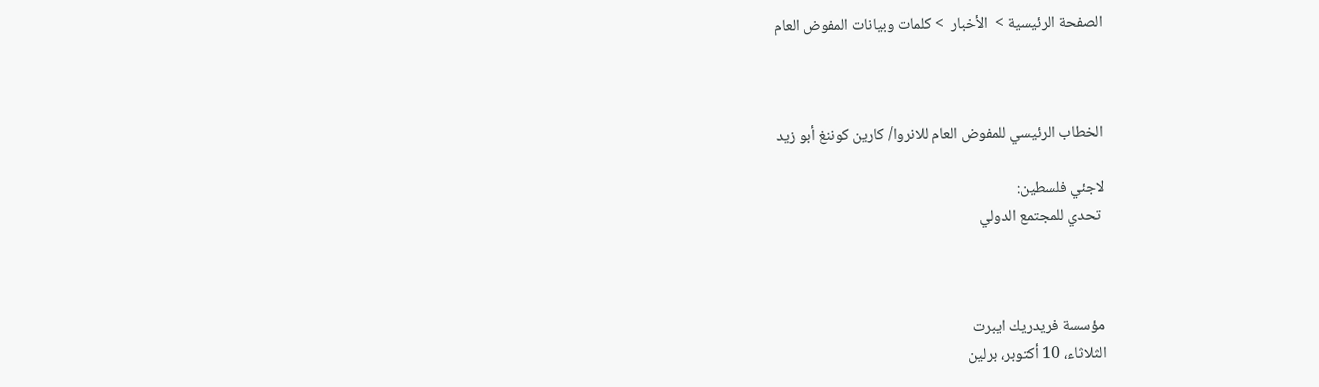الصفحة الرئيسية >  الأخبار  > كلمات وبيانات المفوض العام



الخطاب الرئيسي للمفوض العام للانروا/ كارين كوننغ أبو زيد

لاجئي فلسطين:
 تحدي للمجتمع الدولي



مؤسسة فريدريك ايبرت
الثلاثاء، 10 أكتوبر، برلين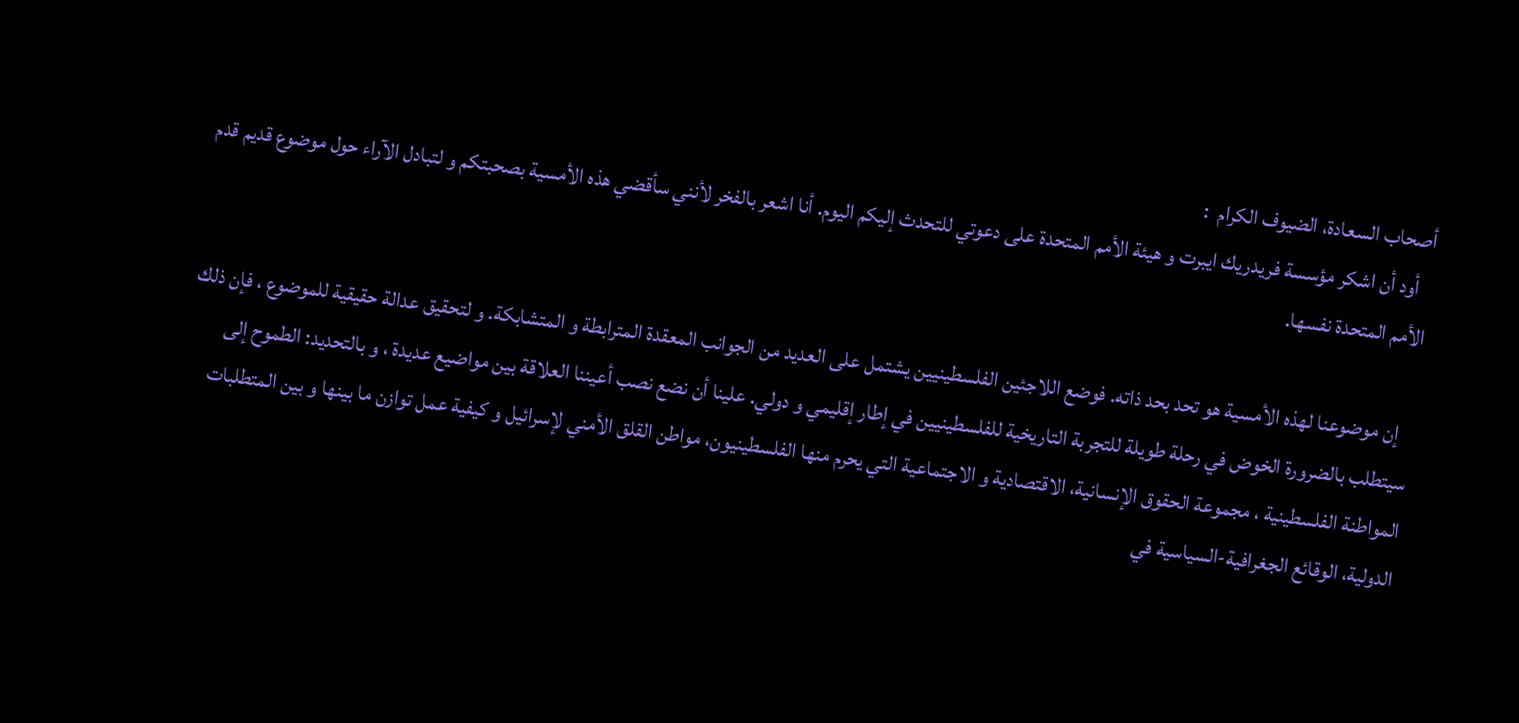أصحاب السعادة، الضيوف الكرام  :
   أود أن اشكر مؤسسة فريدريك ايبرت و هيئة الأمم المتحدة على دعوتي للتحدث إليكم اليوم. أنا اشعر بالفخر لأنني سأقضي هذه الأمسية بصحبتكم و لتبادل الآراء حول موضوع قديم قدم الأمم المتحدة نفسها.

   إن موضوعنا لهذه الأمسية هو تحد بحد ذاته. فوضع اللاجئين الفلسطينيين يشتمل على العديد من الجوانب المعقدة المترابطة و المتشابكة. و لتحقيق عدالة حقيقية للموضوع ، فإن ذلك سيتطلب بالضرورة الخوض في رحلة طويلة للتجربة التاريخية للفلسطينيين في إطار إقليمي و دولي. علينا أن نضع نصب أعيننا العلاقة بين مواضيع عديدة ، و بالتحديد: الطموح إلى المواطنة الفلسطينية ، مجموعة الحقوق الإنسانية، الاقتصادية و الاجتماعية التي يحرم منها الفلسطينيون، مواطن القلق الأمني لإسرائيل و كيفية عمل توازن ما بينها و بين المتطلبات الدولية، الوقائع الجغرافية-السياسية في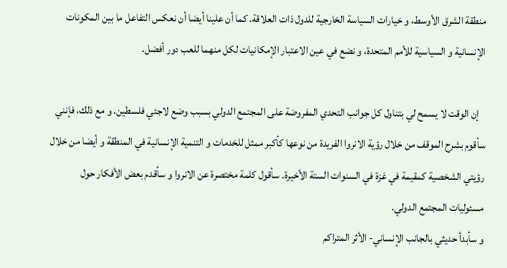منطقة الشرق الأوسط، و خيارات السياسة الخارجية للدول ذات العلاقة. كما أن علينا أيضا أن نعكس التفاعل ما بين المكونات الإنسانية و السياسية للأمم المتحدة، و نضع في عين الاعتبار الإمكانيات لكل منهما للعب دور أفضل.

   إن الوقت لا يسمح لي بتناول كل جوانب التحدي المفروضة على المجتمع الدولي بسبب وضع لاجئي فلسطين. و مع ذلك، فإنني سأقوم بشرح الموقف من خلال رؤية الانروا الفريدة من نوعها كأكبر ممثل للخدمات و التنمية الإنسانية في المنطقة و أيضا من خلال رؤيتي الشخصية كمقيمة في غزة في السنوات الستة الأخيرة. سأقول كلمة مختصرة عن الانروا و سأقدم بعض الأفكار حول مسئوليات المجتمع الدولي.
و سأبدأ حديثي بالجانب الإنساني- الأثر المتراكم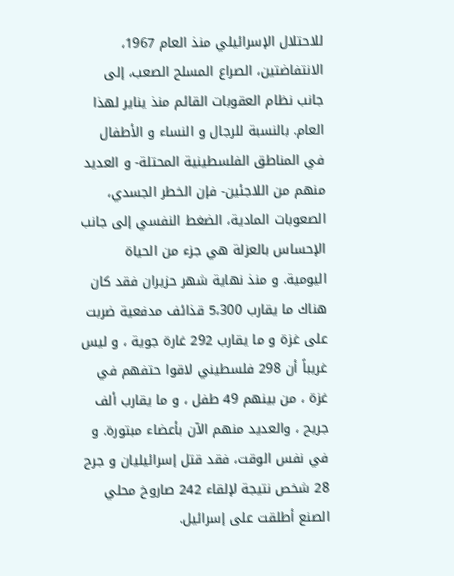للاحتلال الإسرائيلي منذ العام 1967، الانتفاضتين، الصراع المسلح الصعب، إلى جانب نظام العقوبات القائم منذ يناير لهذا العام. بالنسبة للرجال و النساء و الأطفال في المناطق الفلسطينية المحتلة- و العديد منهم من اللاجئين- فإن الخطر الجسدي، الصعوبات المادية، الضغط النفسي إلى جانب الإحساس بالعزلة هي جزء من الحياة اليومية. و منذ نهاية شهر حزيران فقد كان هناك ما يقارب 5،300 قذائف مدفعية ضربت على غزة و ما يقارب 292 غارة جوية ، و ليس غريباً أن 298 فلسطيني لاقوا حتفهم في غزة ، من بينهم 49 طفل ، و ما يقارب ألف جريح ، والعديد منهم الآن بأعضاء مبتورة. و في نفس الوقت، فقد قتل إسرائيليان و جرح 28 شخص نتيجة لإلقاء 242 صاروخ محلي الصنع أطلقت على إسرائيل.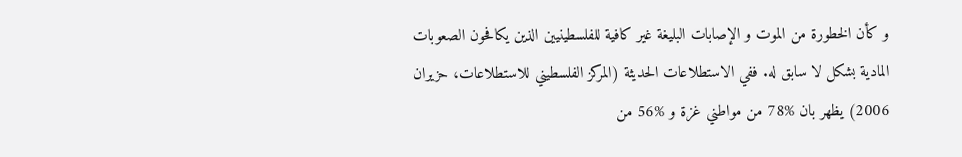و كأن الخطورة من الموت و الإصابات البليغة غير كافية للفلسطينيين الذين يكافحون الصعوبات المادية بشكل لا سابق له. ففي الاستطلاعات الحديثة (المركز الفلسطيني للاستطلاعات، حزيران 2006) يظهر بان %78 من مواطني غزة و %56 من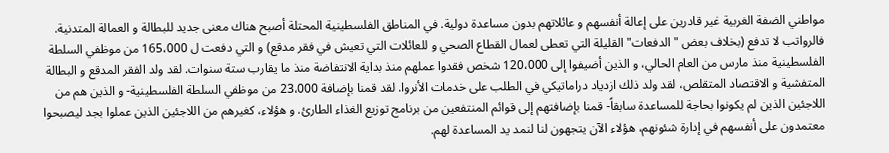مواطني الضفة الغربية غير قادرين على إعالة أنفسهم و عائلاتهم بدون مساعدة دولية. في المناطق الفلسطينية المحتلة أصبح هناك معنى جديد للبطالة و العمالة المتدنية. فالرواتب لا تدفع (بخلاف بعض "الدفعات" القليلة التي تعطى لعمال القطاع الصحي و للعائلات التي تعيش في فقر مدقع) و التي دفعت ل 165،000 من موظفي السلطة الفلسطينية منذ مارس من العام الحالي، و الذين أضيفوا إلى 120،000 شخص فقدوا عملهم منذ بداية الانتفاضة منذ ما يقارب ستة سنوات. لقد ولد الفقر المدقع و البطالة المتفشية و الاقتصاد المتقلص، لقد ولد ذلك ازدياد دراماتيكي في الطلب على خدمات الأنروا. لقد قمنا بإضافة 23،000 من موظفي السلطة الفلسطينية- و الذين هم من اللاجئين الذين لم يكونوا بحاجة للمساعدة سابقاً- قمنا بإضافتهم إلى قوائم المنتفعين من برنامج توزيع الغذاء الطارئ. و هؤلاء، كغيرهم من اللاجئين الذين عملوا بجد ليصبحوا معتمدون على أنفسهم في إدارة شئونهم، هؤلاء الآن يتجهون لنا لنمد يد المساعدة لهم.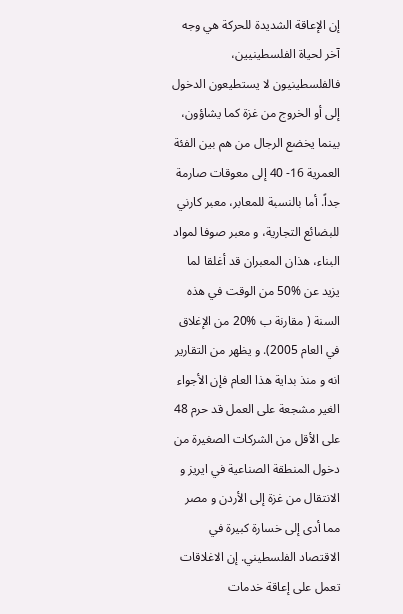إن الإعاقة الشديدة للحركة هي وجه آخر لحياة الفلسطينيين، فالفلسطينيون لا يستطيعون الدخول إلى أو الخروج من غزة كما يشاؤون، بينما يخضع الرجال من هم بين الفئة العمرية 16- 40 إلى معوقات صارمة جداً. أما بالنسبة للمعابر، معبر كارني للبضائع التجارية، و معبر صوفا لمواد البناء، هذان المعبران قد أغلقا لما يزيد عن %50 من الوقت في هذه السنة ( مقارنة ب %20 من الإغلاق في العام 2005). و يظهر من التقارير انه و منذ بداية هذا العام فإن الأجواء الغير مشجعة على العمل قد حرم 48 على الأقل من الشركات الصغيرة من دخول المنطقة الصناعية في ايريز و الانتقال من غزة إلى الأردن و مصر مما أدى إلى خسارة كبيرة في الاقتصاد الفلسطيني. إن الاغلاقات تعمل على إعاقة خدمات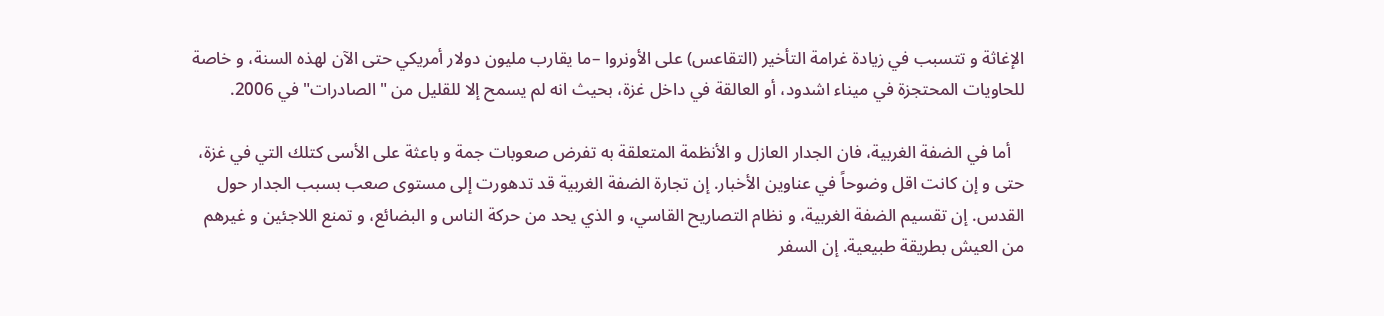الإغاثة و تتسبب في زيادة غرامة التأخير (التقاعس) على الأونروا –ما يقارب مليون دولار أمريكي حتى الآن لهذه السنة، و خاصة للحاويات المحتجزة في ميناء اشدود، أو العالقة في داخل غزة، بحيث انه لم يسمح إلا للقليل من "الصادرات" في 2006.

   أما في الضفة الغربية، فان الجدار العازل و الأنظمة المتعلقة به تفرض صعوبات جمة و باعثة على الأسى كتلك التي في غزة، حتى و إن كانت اقل وضوحاً في عناوين الأخبار. إن تجارة الضفة الغربية قد تدهورت إلى مستوى صعب بسبب الجدار حول القدس. إن تقسيم الضفة الغربية، و نظام التصاريح القاسي، و الذي يحد من حركة الناس و البضائع، و تمنع اللاجئين و غيرهم من العيش بطريقة طبيعية. إن السفر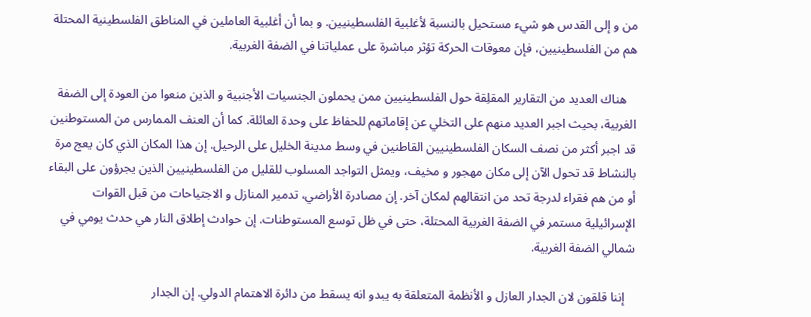من و إلى القدس هو شيء مستحيل بالنسبة لأغلبية الفلسطينيين. و بما أن أغلبية العاملين في المناطق الفلسطينية المحتلة هم من الفلسطينيين، فإن معوقات الحركة تؤثر مباشرة على عملياتنا في الضفة الغربية.

   هناك العديد من التقارير المقلِقة حول الفلسطينيين ممن يحملون الجنسيات الأجنبية و الذين منعوا من العودة إلى الضفة الغربية، بحيث اجبر العديد منهم على التخلي عن إقاماتهم للحفاظ على وحدة العائلة. كما أن العنف الممارس من المستوطنين قد اجبر أكثر من نصف السكان الفلسطينيين القاطنين في وسط مدينة الخليل على الرحيل. إن هذا المكان الذي كان يعج مرة بالنشاط قد تحول الآن إلى مكان مهجور و مخيف، ويمثل التواجد المسلوب للقليل من الفلسطينيين الذين يجرؤون على البقاء أو من هم فقراء لدرجة تحد من انتقالهم لمكان آخر. إن مصادرة الأراضي، تدمير المنازل و الاجتياحات من قبل القوات الإسرائيلية مستمر في الضفة الغربية المحتلة، حتى في ظل توسع المستوطنات. إن حوادث إطلاق النار هي حدث يومي في شمالي الضفة الغربية.

   إننا قلقون لان الجدار العازل و الأنظمة المتعلقة به يبدو انه يسقط من دائرة الاهتمام الدولي. إن الجدار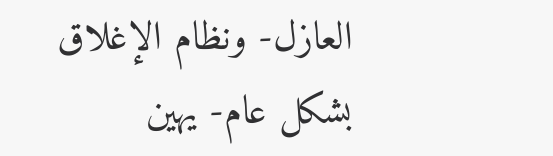العازل- ونظام الإغلاق بشكل عام- يهين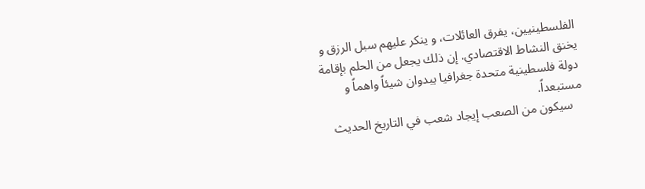الفلسطينيين، يفرق العائلات، و ينكر عليهم سبل الرزق و يخنق النشاط الاقتصادي. إن ذلك يجعل من الحلم بإقامة دولة فلسطينية متحدة جغرافيا يبدوان شيئاً واهماً و مستبعداً.
   سيكون من الصعب إيجاد شعب في التاريخ الحديث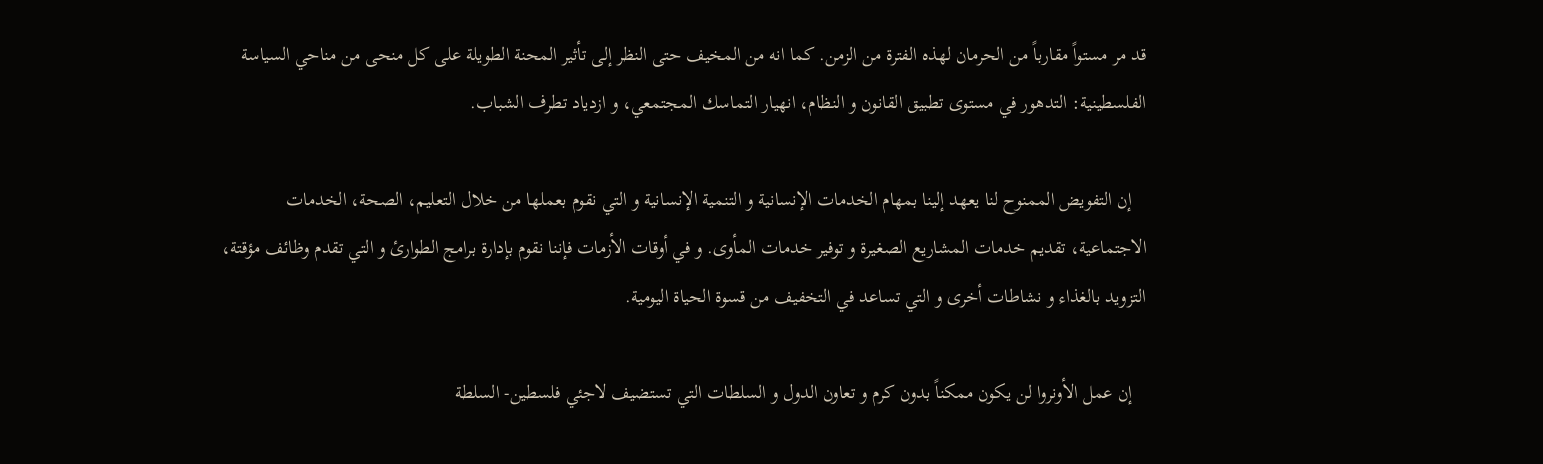قد مر مستواً مقارباً من الحرمان لهذه الفترة من الزمن. كما انه من المخيف حتى النظر إلى تأثير المحنة الطويلة على كل منحى من مناحي السياسة الفلسطينية: التدهور في مستوى تطبيق القانون و النظام، انهيار التماسك المجتمعي، و ازدياد تطرف الشباب.

   إن التفويض الممنوح لنا يعهد إلينا بمهام الخدمات الإنسانية و التنمية الإنسانية و التي نقوم بعملها من خلال التعليم، الصحة، الخدمات الاجتماعية، تقديم خدمات المشاريع الصغيرة و توفير خدمات المأوى. و في أوقات الأزمات فإننا نقوم بإدارة برامج الطوارئ و التي تقدم وظائف مؤقتة، التزويد بالغذاء و نشاطات أخرى و التي تساعد في التخفيف من قسوة الحياة اليومية.

   إن عمل الأونروا لن يكون ممكناً بدون كرم و تعاون الدول و السلطات التي تستضيف لاجئي فلسطين- السلطة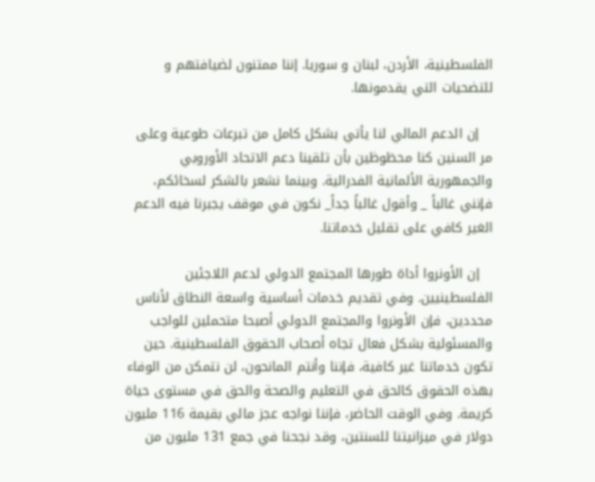الفلسطينية، الأردن، لبنان و سوريا. إننا ممتنون لضيافتهم و للتضحيات التي يقدمونها.

   إن الدعم المالي لنا يأتي بشكل كامل من تبرعات طوعية وعلى مر السنين كنا محظوظين بأن تلقينا دعم الاتحاد الأوروبي والجمهورية الألمانية الفدرالية. وبينما نشعر بالشكر لسخائكم، فإنني غالباً _ وأقول غالباً جداً_ نكون في موقف يجبرنا فيه الدعم الغير كافي على تقليل خدماتنا.

   إن الأونروا أداة طورها المجتمع الدولي لدعم اللاجئين الفلسطينيين. وفي تقديم خدمات أساسية واسعة النطاق لأناس محددين، فإن الأونروا والمجتمع الدولي أصبحا متحملين للواجب والمسئولية بشكل فعال تجاه أصحاب الحقوق الفلسطينية. حين تكون خدماتنا غير كافية، فإننا وأنتم المانحون، لن نتمكن من الوفاء بهذه الحقوق كالحق في التعليم والصحة والحق في مستوى حياة كريمة. وفي الوقت الحاضر، فإننا نواجه عجز مالي بقيمة 116 مليون دولار في ميزانيتنا للسنتين، وقد نجحنا في جمع 131 مليون من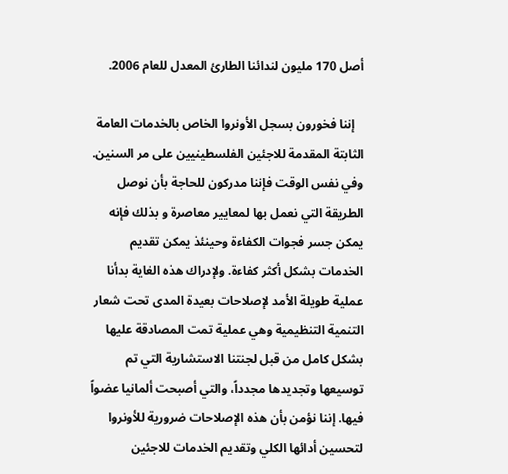أصل 170 مليون لندائنا الطارئ المعدل للعام 2006.

   إننا فخورون بسجل الأونروا الخاص بالخدمات العامة الثابتة المقدمة للاجئين الفلسطينيين على مر السنين. وفي نفس الوقت فإننا مدركون للحاجة بأن نوصل الطريقة التي نعمل بها لمعايير معاصرة و بذلك فإنه يمكن جسر فجوات الكفاءة وحينئذ يمكن تقديم الخدمات بشكل أكثر كفاءة. ولإدراك هذه الغاية بدأنا عملية طويلة الأمد لإصلاحات بعيدة المدى تحت شعار التنمية التنظيمية وهي عملية تمت المصادقة عليها بشكل كامل من قبل لجنتنا الاستشارية التي تم توسيعها وتجديدها مجدداً، والتي أصبحت ألمانيا عضواً فيها. إننا نؤمن بأن هذه الإصلاحات ضرورية للأونروا لتحسين أدائها الكلي وتقديم الخدمات للاجئين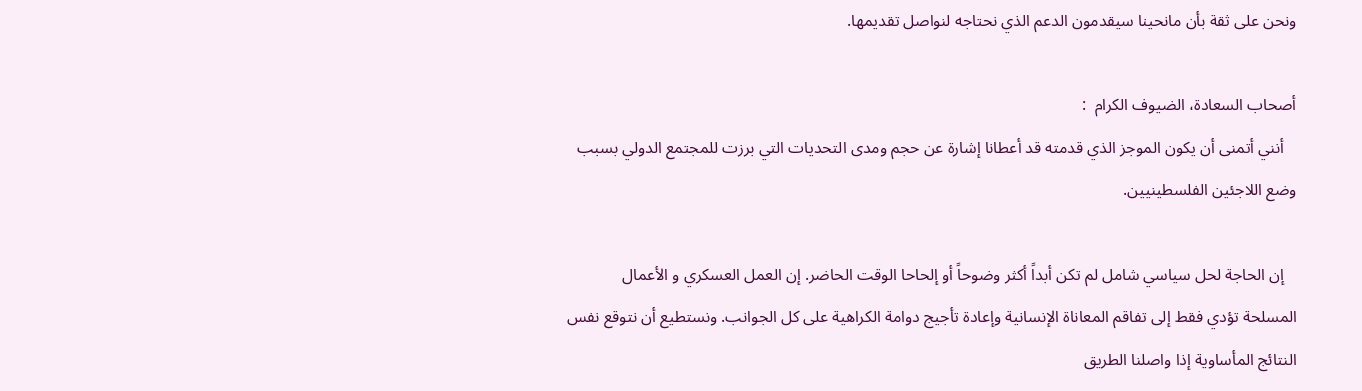ونحن على ثقة بأن مانحينا سيقدمون الدعم الذي نحتاجه لنواصل تقديمها.

أصحاب السعادة، الضيوف الكرام  :
   أنني أتمنى أن يكون الموجز الذي قدمته قد أعطانا إشارة عن حجم ومدى التحديات التي برزت للمجتمع الدولي بسبب وضع اللاجئين الفلسطينيين.

   إن الحاجة لحل سياسي شامل لم تكن أبداً أكثر وضوحاً أو إلحاحا الوقت الحاضر. إن العمل العسكري و الأعمال المسلحة تؤدي فقط إلى تفاقم المعاناة الإنسانية وإعادة تأجيج دوامة الكراهية على كل الجوانب. ونستطيع أن نتوقع نفس النتائج المأساوية إذا واصلنا الطريق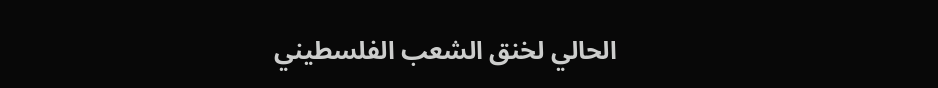الحالي لخنق الشعب الفلسطيني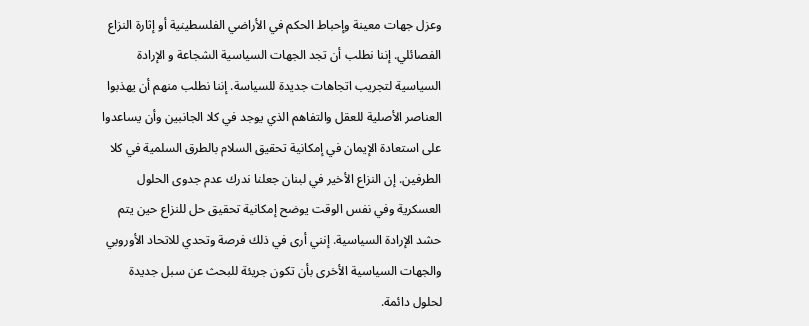وعزل جهات معينة وإحباط الحكم في الأراضي الفلسطينية أو إثارة النزاع الفصائلي. إننا نطلب أن تجد الجهات السياسية الشجاعة و الإرادة السياسية لتجريب اتجاهات جديدة للسياسة. إننا نطلب منهم أن يهذبوا العناصر الأصلية للعقل والتفاهم الذي يوجد في كلا الجانبين وأن يساعدوا على استعادة الإيمان في إمكانية تحقيق السلام بالطرق السلمية في كلا الطرفين. إن النزاع الأخير في لبنان جعلنا ندرك عدم جدوى الحلول العسكرية وفي نفس الوقت يوضح إمكانية تحقيق حل للنزاع حين يتم حشد الإرادة السياسية. إنني أرى في ذلك فرصة وتحدي للاتحاد الأوروبي والجهات السياسية الأخرى بأن تكون جريئة للبحث عن سبل جديدة لحلول دائمة.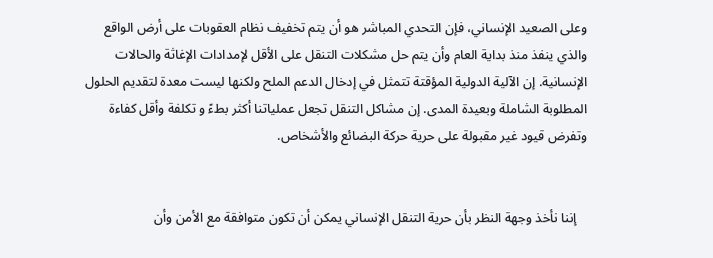وعلى الصعيد الإنساني، فإن التحدي المباشر هو أن يتم تخفيف نظام العقوبات على أرض الواقع والذي ينفذ منذ بداية العام وأن يتم حل مشكلات التنقل على الأقل لإمدادات الإغاثة والحالات الإنسانية. إن الآلية الدولية المؤقتة تتمثل في إدخال الدعم الملح ولكنها ليست معدة لتقديم الحلول المطلوبة الشاملة وبعيدة المدى. إن مشاكل التنقل تجعل عملياتنا أكثر بطءً و تكلفة وأقل كفاءة وتفرض قيود غير مقبولة على حرية حركة البضائع والأشخاص.


   إننا نأخذ وجهة النظر بأن حرية التنقل الإنساني يمكن أن تكون متوافقة مع الأمن وأن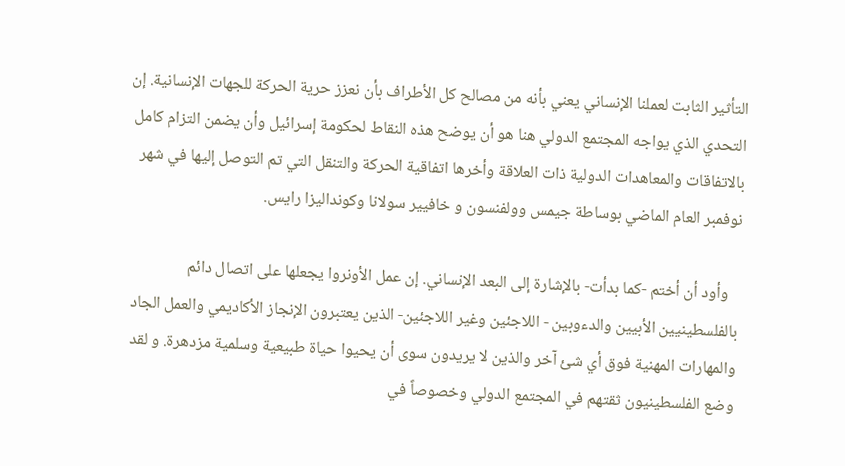التأثير الثابت لعملنا الإنساني يعني بأنه من مصالح كل الأطراف بأن نعزز حرية الحركة للجهات الإنسانية. إن التحدي الذي يواجه المجتمع الدولي هنا هو أن يوضح هذه النقاط لحكومة إسرائيل وأن يضمن التزام كامل بالاتفاقات والمعاهدات الدولية ذات العلاقة وأخرها اتفاقية الحركة والتنقل التي تم التوصل إليها في شهر نوفمبر العام الماضي بوساطة جيمس وولفنسون و خافيير سولانا وكونداليزا رايس.

   وأود أن أختم -كما بدأت- بالإشارة إلى البعد الإنساني. إن عمل الأونروا يجعلها على اتصال دائم بالفلسطينيين الأبيين والدءوبين - اللاجئين وغير اللاجئين- الذين يعتبرون الإنجاز الأكاديمي والعمل الجاد والمهارات المهنية فوق أي شئ آخر والذين لا يريدون سوى أن يحيوا حياة طبيعية وسلمية مزدهرة. و لقد وضع الفلسطينيون ثقتهم في المجتمع الدولي وخصوصاً في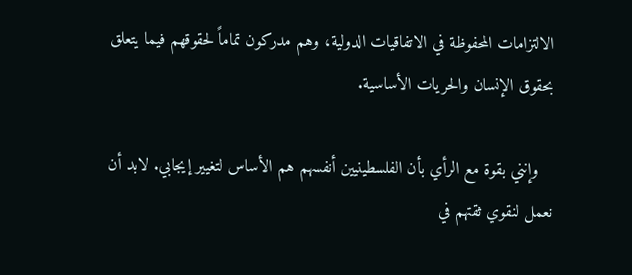الالتزامات المحفوظة في الاتفاقيات الدولية، وهم مدركون تماماً لحقوقهم فيما يتعلق بحقوق الإنسان والحريات الأساسية.

   وإنني بقوة مع الرأي بأن الفلسطينيين أنفسهم هم الأساس لتغيير إيجابي. لابد أن نعمل لنقوي ثقتهم في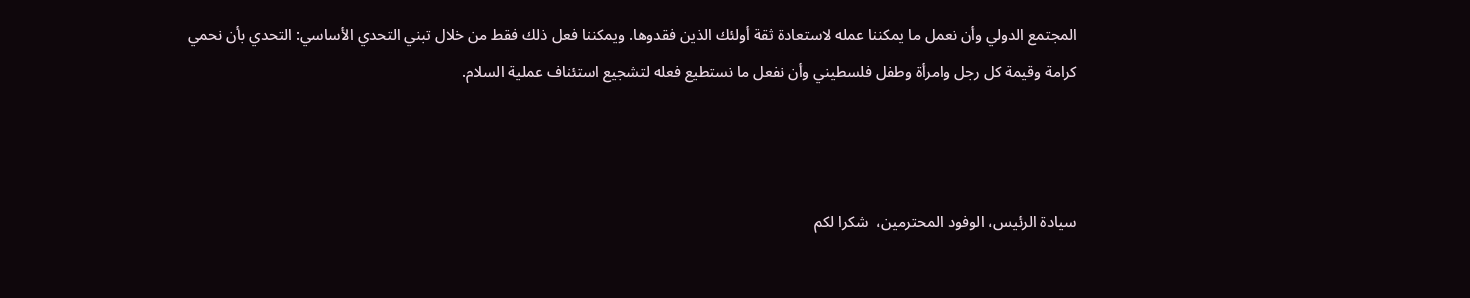المجتمع الدولي وأن نعمل ما يمكننا عمله لاستعادة ثقة أولئك الذين فقدوها. ويمكننا فعل ذلك فقط من خلال تبني التحدي الأساسي: التحدي بأن نحمي كرامة وقيمة كل رجل وامرأة وطفل فلسطيني وأن نفعل ما نستطيع فعله لتشجيع استئناف عملية السلام.



سيادة الرئيس، الوفود المحترمين،  شكرا لكم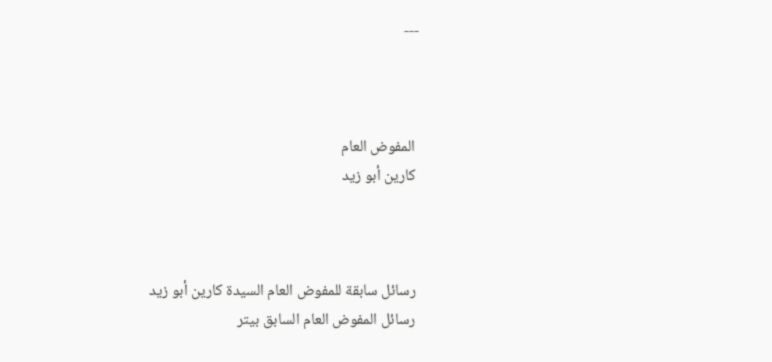---



 المفوض العام
 كارين أبو زيد



 رسائل سابقة للمفوض العام السيدة كارين أبو زيد
 رسائل المفوض العام السابق بيتر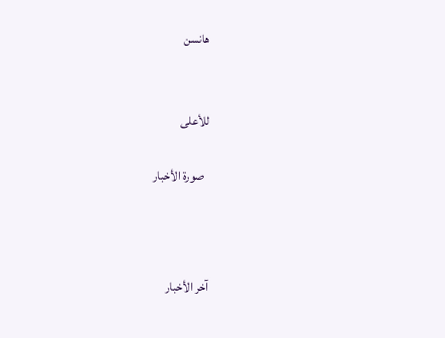هانسن


للأعلى

  صورة الأخبار



آخر الأخبار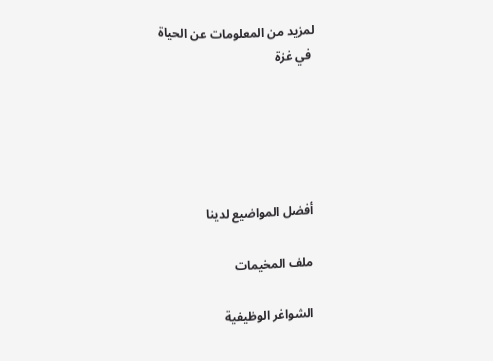لمزيد من المعلومات عن الحياة
 في غزة





أفضل المواضيع لدينا

ملف المخيمات

الشواغر الوظيفية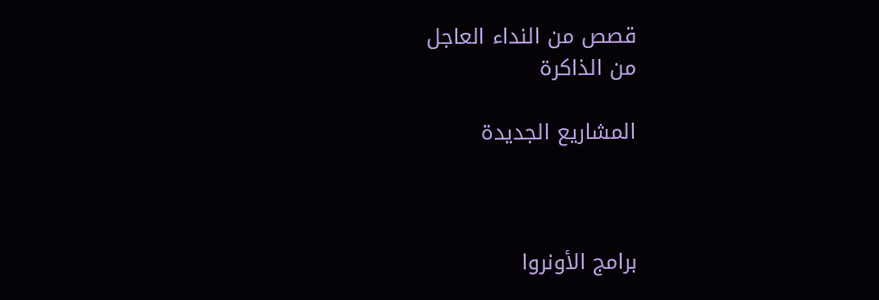قصص من النداء العاجل
من الذاكرة

المشاريع الجديدة



برامج الأونروا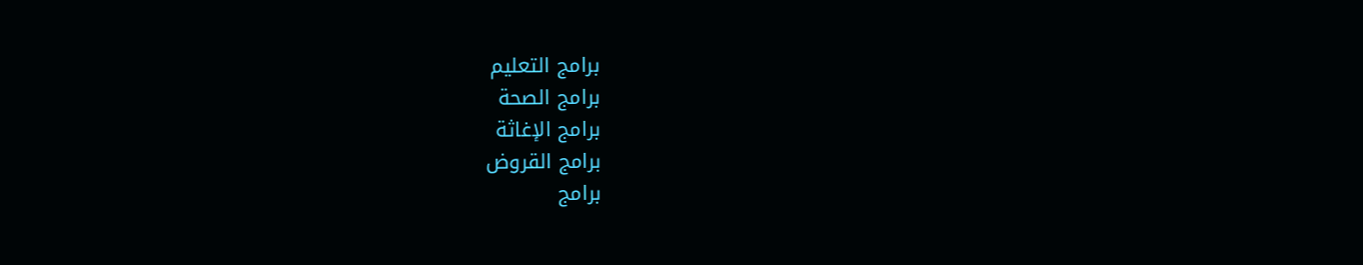برامج التعليم
برامج الصحة
برامج الإغاثة
برامج القروض
برامج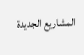المشاريع الجديدة